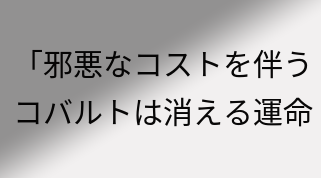「邪悪なコストを伴うコバルトは消える運命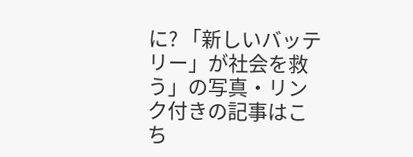に? 「新しいバッテリー」が社会を救う」の写真・リンク付きの記事はこち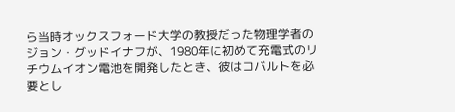ら当時オックスフォード大学の教授だった物理学者のジョン・グッドイナフが、1980年に初めて充電式のリチウムイオン電池を開発したとき、彼はコバルトを必要とし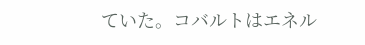ていた。コバルトはエネル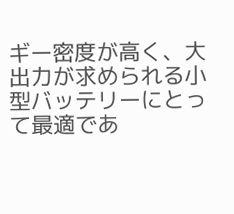ギー密度が高く、大出力が求められる小型バッテリーにとって最適であ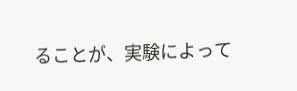ることが、実験によって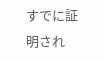すでに証明され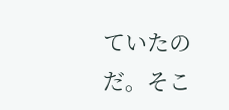ていたのだ。そこ